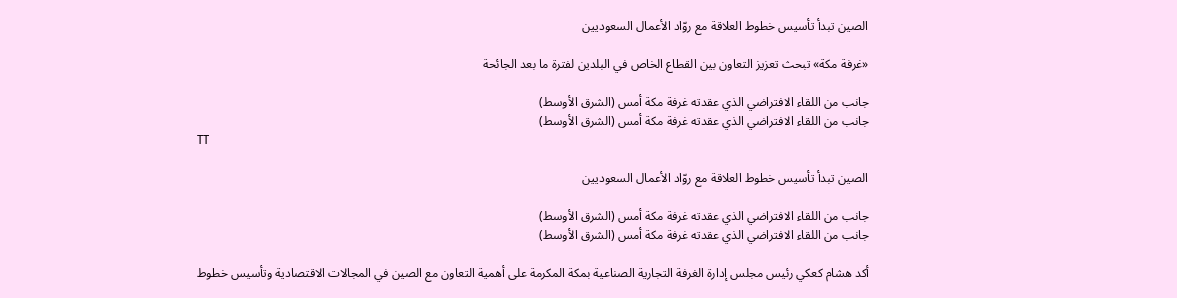الصين تبدأ تأسيس خطوط العلاقة مع روّاد الأعمال السعوديين

«غرفة مكة» تبحث تعزيز التعاون بين القطاع الخاص في البلدين لفترة ما بعد الجائحة

جانب من اللقاء الافتراضي الذي عقدته غرفة مكة أمس (الشرق الأوسط)
جانب من اللقاء الافتراضي الذي عقدته غرفة مكة أمس (الشرق الأوسط)
TT

الصين تبدأ تأسيس خطوط العلاقة مع روّاد الأعمال السعوديين

جانب من اللقاء الافتراضي الذي عقدته غرفة مكة أمس (الشرق الأوسط)
جانب من اللقاء الافتراضي الذي عقدته غرفة مكة أمس (الشرق الأوسط)

أكد هشام كعكي رئيس مجلس إدارة الغرفة التجارية الصناعية بمكة المكرمة على أهمية التعاون مع الصين في المجالات الاقتصادية وتأسيس خطوط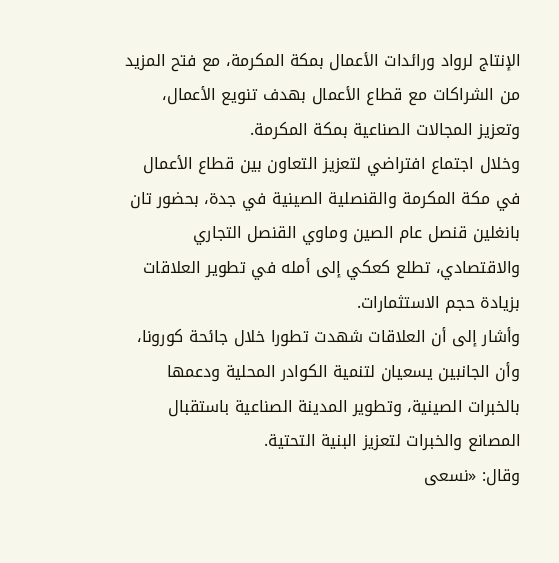الإنتاج لرواد ورائدات الأعمال بمكة المكرمة، مع فتح المزيد من الشراكات مع قطاع الأعمال بهدف تنويع الأعمال، وتعزيز المجالات الصناعية بمكة المكرمة.
وخلال اجتماع افتراضي لتعزيز التعاون بين قطاع الأعمال في مكة المكرمة والقنصلية الصينية في جدة، بحضور تان بانغلين قنصل عام الصين وماوي القنصل التجاري والاقتصادي، تطلع كعكي إلى أمله في تطوير العلاقات بزيادة حجم الاستثمارات.
وأشار إلى أن العلاقات شهدت تطورا خلال جائحة كورونا، وأن الجانبين يسعيان لتنمية الكوادر المحلية ودعمها بالخبرات الصينية، وتطوير المدينة الصناعية باستقبال المصانع والخبرات لتعزيز البنية التحتية.
وقال: «نسعى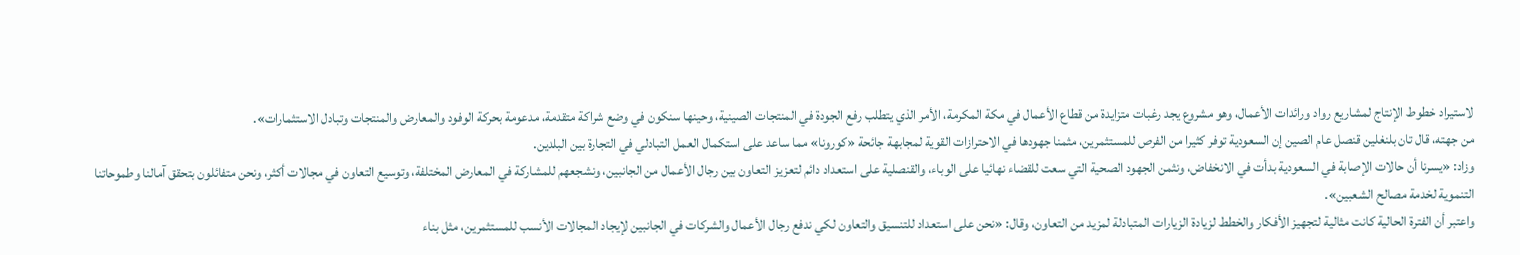لاستيراد خطوط الإنتاج لمشاريع رواد ورائدات الأعمال، وهو مشروع يجد رغبات متزايدة من قطاع الأعمال في مكة المكرمة، الأمر الذي يتطلب رفع الجودة في المنتجات الصينية، وحينها سنكون في وضع شراكة متقدمة، مدعومة بحركة الوفود والمعارض والمنتجات وتبادل الاستثمارات».
من جهته، قال تان بلنغلين قنصل عام الصين إن السعودية توفر كثيرا من الفرص للمستثمرين، مثمنا جهودها في الاحترازات القوية لمجابهة جائحة «كورونا» مما ساعد على استكمال العمل التبادلي في التجارة بين البلدين.
وزاد: «يسرنا أن حالات الإصابة في السعودية بدأت في الانخفاض، ونثمن الجهود الصحية التي سعت للقضاء نهائيا على الوباء، والقنصلية على استعداد دائم لتعزيز التعاون بين رجال الأعمال من الجانبين، ونشجعهم للمشاركة في المعارض المختلفة، وتوسيع التعاون في مجالات أكثر، ونحن متفائلون بتحقق آمالنا وطموحاتنا التنموية لخدمة مصالح الشعبين».
واعتبر أن الفترة الحالية كانت مثالية لتجهيز الأفكار والخطط لزيادة الزيارات المتبادلة لمزيد من التعاون، وقال: «نحن على استعداد للتنسيق والتعاون لكي ندفع رجال الأعمال والشركات في الجانبين لإيجاد المجالات الأنسب للمستثمرين، مثل بناء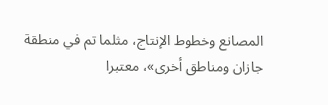المصانع وخطوط الإنتاج، مثلما تم في منطقة جازان ومناطق أخرى»، معتبرا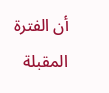أن الفترة المقبلة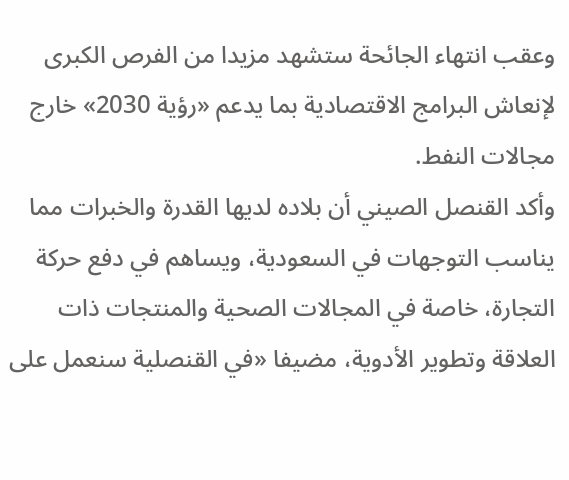وعقب انتهاء الجائحة ستشهد مزيدا من الفرص الكبرى لإنعاش البرامج الاقتصادية بما يدعم «رؤية 2030» خارج مجالات النفط.
وأكد القنصل الصيني أن بلاده لديها القدرة والخبرات مما يناسب التوجهات في السعودية، ويساهم في دفع حركة التجارة، خاصة في المجالات الصحية والمنتجات ذات العلاقة وتطوير الأدوية، مضيفا «في القنصلية سنعمل على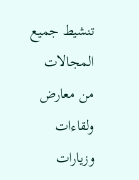تنشيط جميع المجالات من معارض ولقاءات وزيارات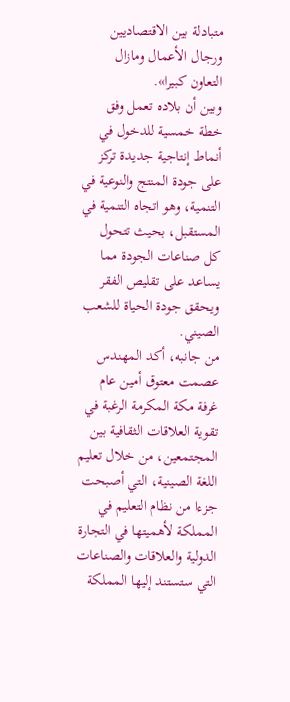متبادلة بين الاقتصاديين ورجال الأعمال ومازال التعاون كبيرا».
وبين أن بلاده تعمل وفق خطة خمسية للدخول في أنماط إنتاجية جديدة تركز على جودة المنتج والنوعية في التنمية، وهو اتجاه التنمية في المستقبل، بحيث تتحول كل صناعات الجودة مما يساعد على تقليص الفقر ويحقق جودة الحياة للشعب الصيني.
من جانبه، أكد المهندس عصمت معتوق أمين عام غرفة مكة المكرمة الرغبة في تقوية العلاقات الثقافية بين المجتمعين، من خلال تعليم اللغة الصينية، التي أصبحت جزءا من نظام التعليم في المملكة لأهميتها في التجارة الدولية والعلاقات والصناعات التي ستستند إليها المملكة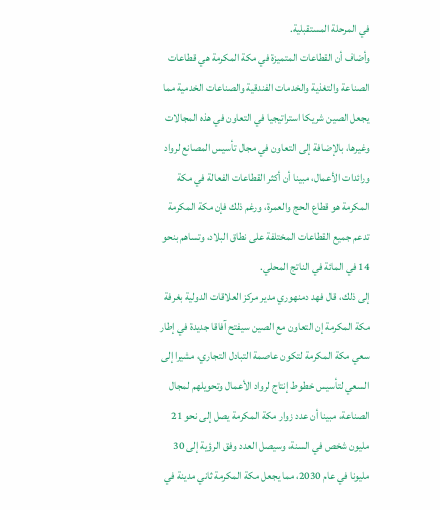في المرحلة المستقبلية.
وأضاف أن القطاعات المتميزة في مكة المكرمة هي قطاعات الصناعة والتغذية والخدمات الفندقية والصناعات الخدمية مما يجعل الصين شريكا استراتيجيا في التعاون في هذه المجالات وغيرها، بالإضافة إلى التعاون في مجال تأسيس المصانع لرواد ورائدات الأعمال، مبينا أن أكثر القطاعات الفعالة في مكة المكرمة هو قطاع الحج والعمرة، ورغم ذلك فإن مكة المكرمة تدعم جميع القطاعات المختلفة على نطاق البلاد، وتساهم بنحو 14 في المائة في الناتج المحلي.
إلى ذلك، قال فهد دمنهوري مدير مركز العلاقات الدولية بغرفة مكة المكرمة إن التعاون مع الصين سيفتح آفاقا جديدة في إطار سعي مكة المكرمة لتكون عاصمة التبادل التجاري، مشيرا إلى السعي لتأسيس خطوط إنتاج لرواد الأعمال وتحويلهم لمجال الصناعة، مبينا أن عدد زوار مكة المكرمة يصل إلى نحو 21 مليون شخص في السنة، وسيصل العدد وفق الرؤية إلى 30 مليونا في عام 2030، مما يجعل مكة المكرمة ثاني مدينة في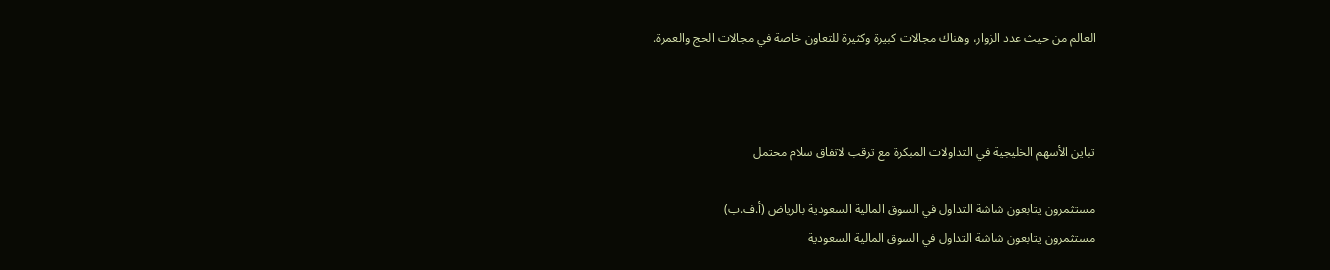العالم من حيث عدد الزوار، وهناك مجالات كبيرة وكثيرة للتعاون خاصة في مجالات الحج والعمرة.



تباين الأسهم الخليجية في التداولات المبكرة مع ترقب لاتفاق سلام محتمل

مستثمرون يتابعون شاشة التداول في السوق المالية السعودية بالرياض (أ.ف.ب)
مستثمرون يتابعون شاشة التداول في السوق المالية السعودية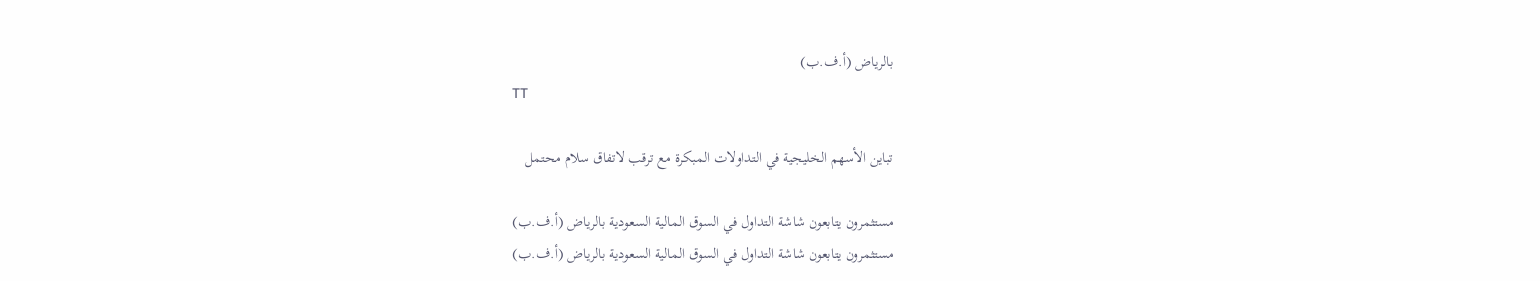بالرياض (أ.ف.ب)
TT

تباين الأسهم الخليجية في التداولات المبكرة مع ترقب لاتفاق سلام محتمل

مستثمرون يتابعون شاشة التداول في السوق المالية السعودية بالرياض (أ.ف.ب)
مستثمرون يتابعون شاشة التداول في السوق المالية السعودية بالرياض (أ.ف.ب)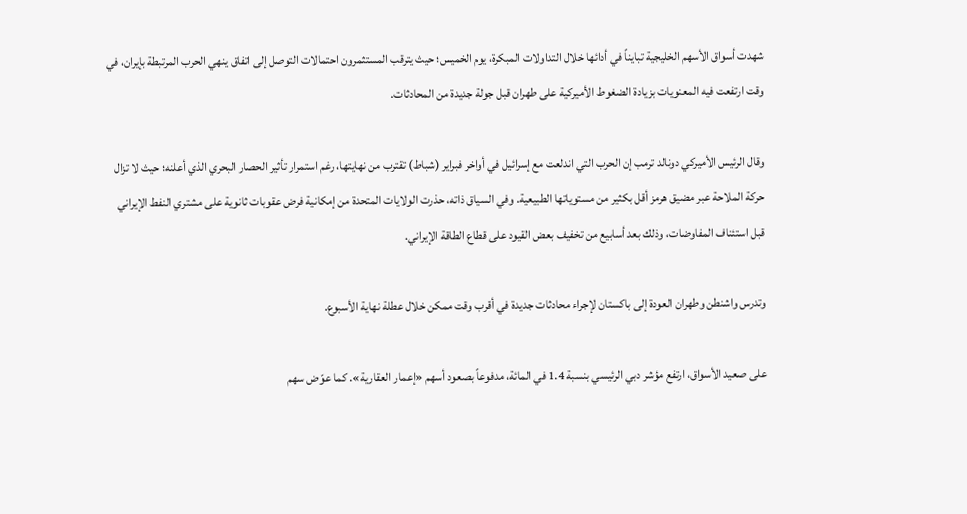شهدت أسواق الأسهم الخليجية تبايناً في أدائها خلال التداولات المبكرة، يوم الخميس؛ حيث يترقب المستثمرون احتمالات التوصل إلى اتفاق ينهي الحرب المرتبطة بإيران، في وقت ارتفعت فيه المعنويات بزيادة الضغوط الأميركية على طهران قبل جولة جديدة من المحادثات.

وقال الرئيس الأميركي دونالد ترمب إن الحرب التي اندلعت مع إسرائيل في أواخر فبراير (شباط) تقترب من نهايتها، رغم استمرار تأثير الحصار البحري الذي أعلنه؛ حيث لا تزال حركة الملاحة عبر مضيق هرمز أقل بكثير من مستوياتها الطبيعية. وفي السياق ذاته، حذرت الولايات المتحدة من إمكانية فرض عقوبات ثانوية على مشتري النفط الإيراني قبل استئناف المفاوضات، وذلك بعد أسابيع من تخفيف بعض القيود على قطاع الطاقة الإيراني.

وتدرس واشنطن وطهران العودة إلى باكستان لإجراء محادثات جديدة في أقرب وقت ممكن خلال عطلة نهاية الأسبوع.

على صعيد الأسواق، ارتفع مؤشر دبي الرئيسي بنسبة 1.4 في المائة، مدفوعاً بصعود أسهم «إعمار العقارية». كما عوّض سهم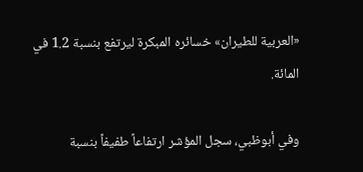«العربية للطيران» خسائره المبكرة ليرتفع بنسبة 1.2 في المائة.

وفي أبوظبي، سجل المؤشر ارتفاعاً طفيفاً بنسبة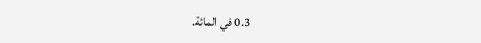0.3 في المائة.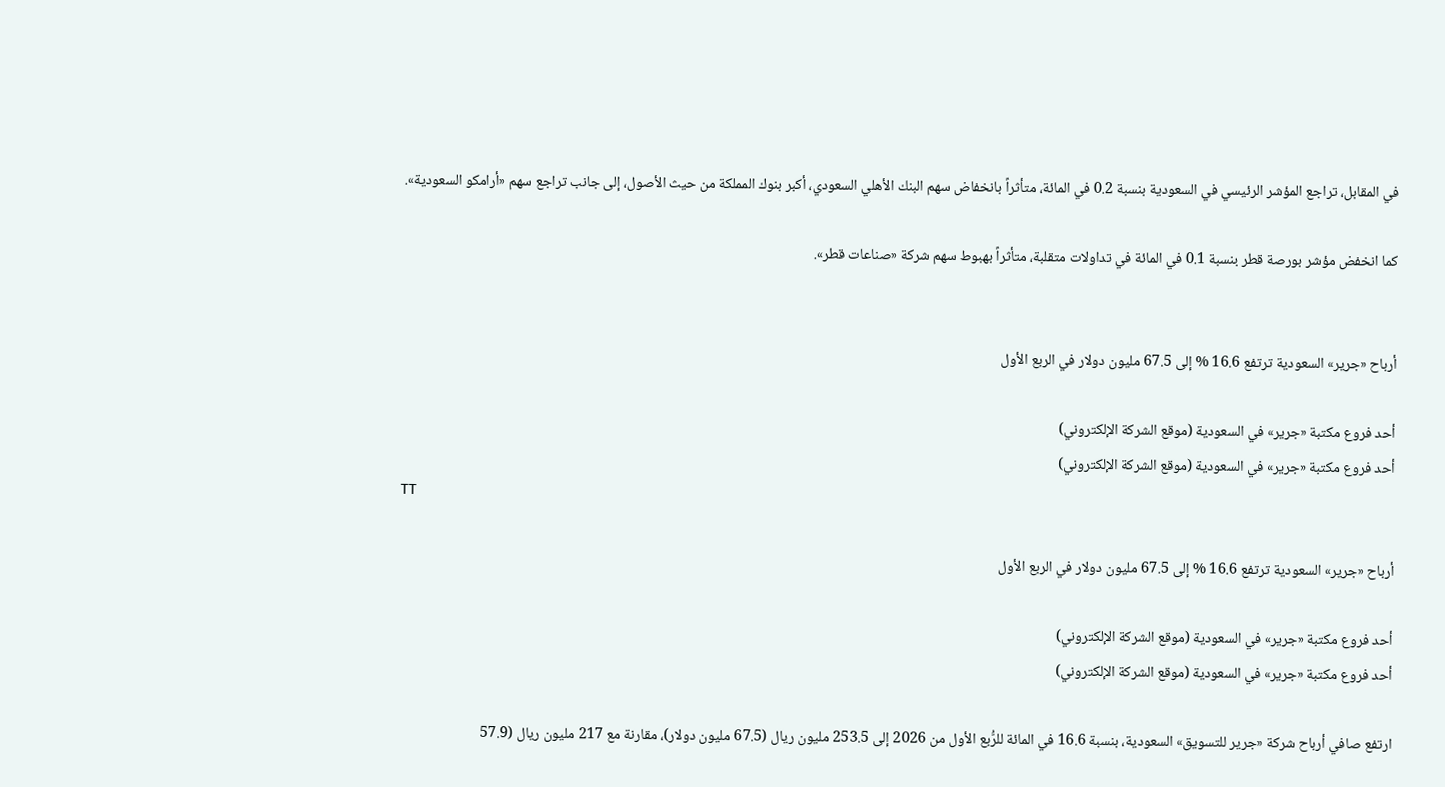في المقابل، تراجع المؤشر الرئيسي في السعودية بنسبة 0.2 في المائة، متأثراً بانخفاض سهم البنك الأهلي السعودي، أكبر بنوك المملكة من حيث الأصول، إلى جانب تراجع سهم «أرامكو السعودية».

كما انخفض مؤشر بورصة قطر بنسبة 0.1 في المائة في تداولات متقلبة، متأثراً بهبوط سهم شركة «صناعات قطر».


أرباح «جرير» السعودية ترتفع 16.6 % إلى 67.5 مليون دولار في الربع الأول

أحد فروع مكتبة «جرير» في السعودية (موقع الشركة الإلكتروني)
أحد فروع مكتبة «جرير» في السعودية (موقع الشركة الإلكتروني)
TT

أرباح «جرير» السعودية ترتفع 16.6 % إلى 67.5 مليون دولار في الربع الأول

أحد فروع مكتبة «جرير» في السعودية (موقع الشركة الإلكتروني)
أحد فروع مكتبة «جرير» في السعودية (موقع الشركة الإلكتروني)

ارتفع صافي أرباح شركة «جرير للتسويق» السعودية، بنسبة 16.6 في المائة للرُّبع الأول من 2026 إلى 253.5 مليون ريال (67.5 مليون دولار)، مقارنة مع 217 مليون ريال (57.9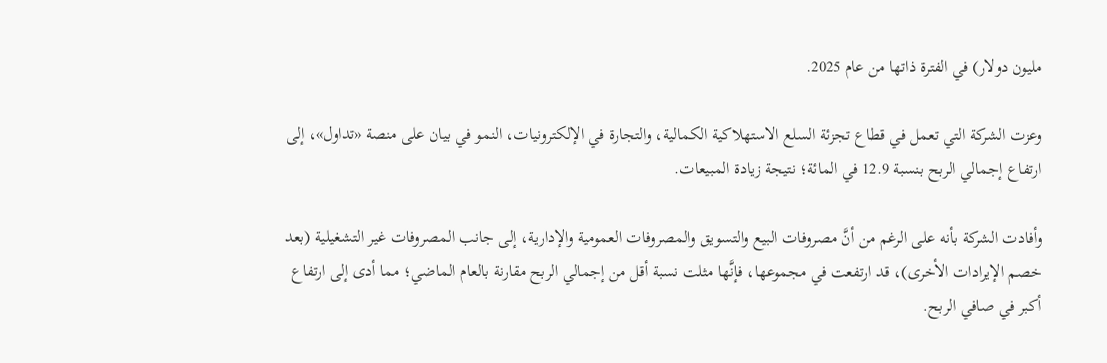مليون دولار) في الفترة ذاتها من عام 2025.

وعزت الشركة التي تعمل في قطاع تجزئة السلع الاستهلاكية الكمالية، والتجارة في الإلكترونيات، النمو في بيان على منصة «تداول»، إلى ارتفاع إجمالي الربح بنسبة 12.9 في المائة؛ نتيجة زيادة المبيعات.

وأفادت الشركة بأنه على الرغم من أنَّ مصروفات البيع والتسويق والمصروفات العمومية والإدارية، إلى جانب المصروفات غير التشغيلية (بعد خصم الإيرادات الأخرى)، قد ارتفعت في مجموعها، فإنَّها مثلت نسبة أقل من إجمالي الربح مقارنة بالعام الماضي؛ مما أدى إلى ارتفاع أكبر في صافي الربح.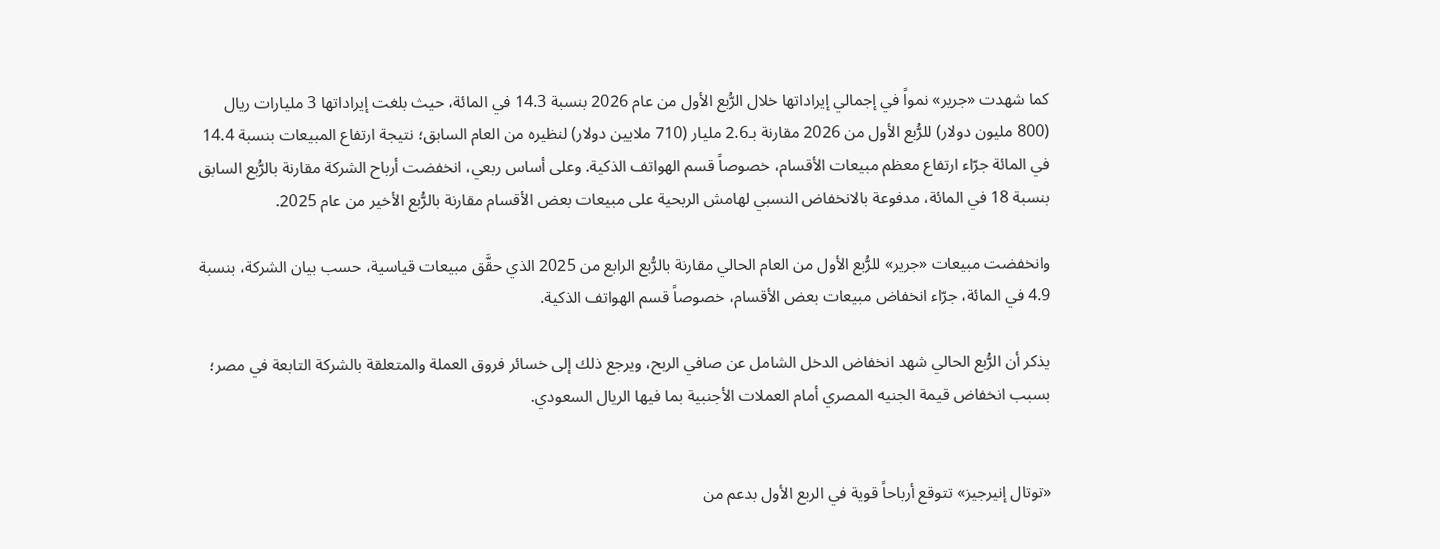كما شهدت «جرير» نمواً في إجمالي إيراداتها خلال الرُّبع الأول من عام 2026 بنسبة 14.3 في المائة، حيث بلغت إيراداتها 3 مليارات ريال (800 مليون دولار) للرُّبع الأول من 2026 مقارنة بـ2.6 مليار (710 ملايين دولار) لنظيره من العام السابق؛ نتيجة ارتفاع المبيعات بنسبة 14.4 في المائة جرّاء ارتفاع معظم مبيعات الأقسام، خصوصاً قسم الهواتف الذكية. وعلى أساس ربعي، انخفضت أرباح الشركة مقارنة بالرُّبع السابق بنسبة 18 في المائة، مدفوعة بالانخفاض النسبي لهامش الربحية على مبيعات بعض الأقسام مقارنة بالرُّبع الأخير من عام 2025.

وانخفضت مبيعات «جرير» للرُّبع الأول من العام الحالي مقارنة بالرُّبع الرابع من 2025 الذي حقَّق مبيعات قياسية، حسب بيان الشركة، بنسبة 4.9 في المائة، جرّاء انخفاض مبيعات بعض الأقسام، خصوصاً قسم الهواتف الذكية.

يذكر أن الرُّبع الحالي شهد انخفاض الدخل الشامل عن صافي الربح، ويرجع ذلك إلى خسائر فروق العملة والمتعلقة بالشركة التابعة في مصر؛ بسبب انخفاض قيمة الجنيه المصري أمام العملات الأجنبية بما فيها الريال السعودي.


«توتال إنيرجيز» تتوقع أرباحاً قوية في الربع الأول بدعم من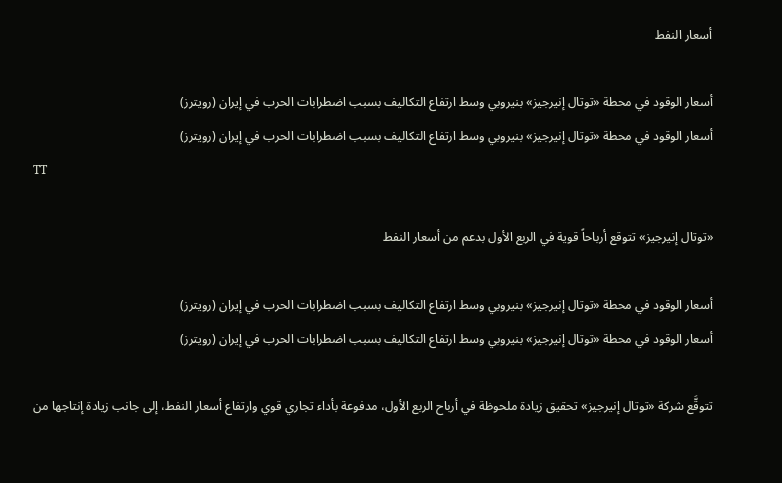أسعار النفط

أسعار الوقود في محطة «توتال إنيرجيز» بنيروبي وسط ارتفاع التكاليف بسبب اضطرابات الحرب في إيران (رويترز)
أسعار الوقود في محطة «توتال إنيرجيز» بنيروبي وسط ارتفاع التكاليف بسبب اضطرابات الحرب في إيران (رويترز)
TT

«توتال إنيرجيز» تتوقع أرباحاً قوية في الربع الأول بدعم من أسعار النفط

أسعار الوقود في محطة «توتال إنيرجيز» بنيروبي وسط ارتفاع التكاليف بسبب اضطرابات الحرب في إيران (رويترز)
أسعار الوقود في محطة «توتال إنيرجيز» بنيروبي وسط ارتفاع التكاليف بسبب اضطرابات الحرب في إيران (رويترز)

تتوقَّع شركة «توتال إنيرجيز» تحقيق زيادة ملحوظة في أرباح الربع الأول، مدفوعة بأداء تجاري قوي وارتفاع أسعار النفط، إلى جانب زيادة إنتاجها من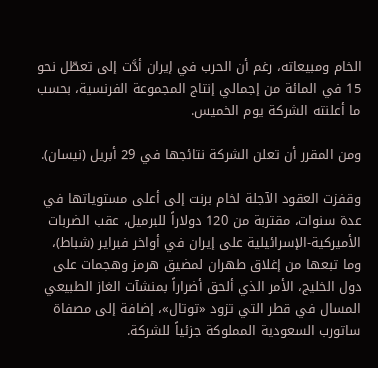الخام ومبيعاته، رغم أن الحرب في إيران أدَّت إلى تعطّل نحو 15 في المائة من إجمالي إنتاج المجموعة الفرنسية، بحسب ما أعلنته الشركة يوم الخميس.

ومن المقرر أن تعلن الشركة نتائجها في 29 أبريل (نيسان).

وقفزت العقود الآجلة لخام برنت إلى أعلى مستوياتها في عدة سنوات، مقتربة من 120 دولاراً للبرميل، عقب الضربات الأميركية-الإسرائيلية على إيران في أواخر فبراير (شباط)، وما تبعها من إغلاق طهران لمضيق هرمز وهجمات على دول الخليج، الأمر الذي ألحق أضراراً بمنشآت الغاز الطبيعي المسال في قطر التي تزود «توتال»، إضافة إلى مصفاة ساتورب السعودية المملوكة جزئياً للشركة.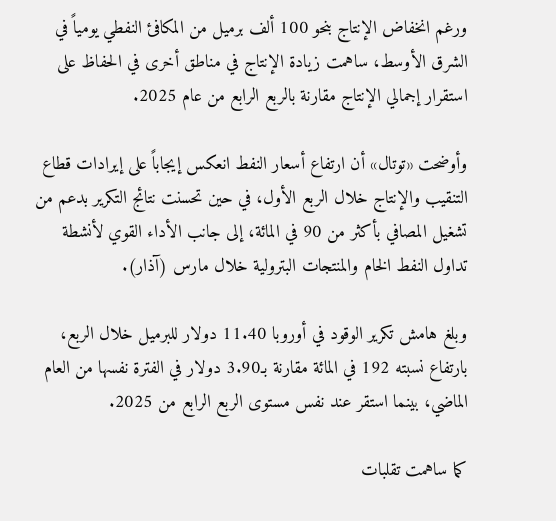ورغم انخفاض الإنتاج بنحو 100 ألف برميل من المكافئ النفطي يومياً في الشرق الأوسط، ساهمت زيادة الإنتاج في مناطق أخرى في الحفاظ على استقرار إجمالي الإنتاج مقارنة بالربع الرابع من عام 2025.

وأوضحت «توتال» أن ارتفاع أسعار النفط انعكس إيجاباً على إيرادات قطاع التنقيب والإنتاج خلال الربع الأول، في حين تحسنت نتائج التكرير بدعم من تشغيل المصافي بأكثر من 90 في المائة، إلى جانب الأداء القوي لأنشطة تداول النفط الخام والمنتجات البترولية خلال مارس (آذار).

وبلغ هامش تكرير الوقود في أوروبا 11.40 دولار للبرميل خلال الربع، بارتفاع نسبته 192 في المائة مقارنة بـ3.90 دولار في الفترة نفسها من العام الماضي، بينما استقر عند نفس مستوى الربع الرابع من 2025.

كما ساهمت تقلبات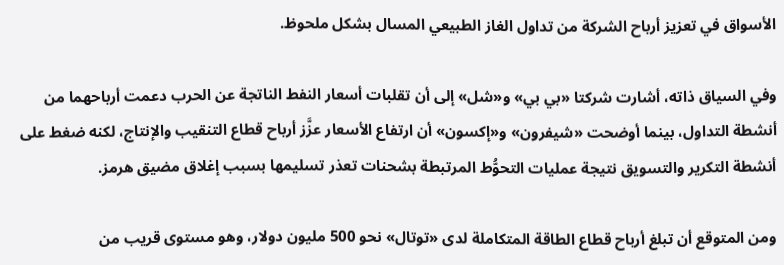الأسواق في تعزيز أرباح الشركة من تداول الغاز الطبيعي المسال بشكل ملحوظ.

وفي السياق ذاته، أشارت شركتا «بي بي» و«شل» إلى أن تقلبات أسعار النفط الناتجة عن الحرب دعمت أرباحهما من أنشطة التداول، بينما أوضحت «شيفرون» و«إكسون» أن ارتفاع الأسعار عزَّز أرباح قطاع التنقيب والإنتاج، لكنه ضغط على أنشطة التكرير والتسويق نتيجة عمليات التحوُّط المرتبطة بشحنات تعذر تسليمها بسبب إغلاق مضيق هرمز.

ومن المتوقع أن تبلغ أرباح قطاع الطاقة المتكاملة لدى «توتال» نحو 500 مليون دولار، وهو مستوى قريب من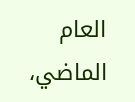العام الماضي،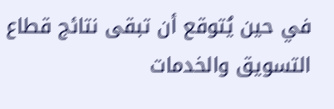في حين يُتوقع أن تبقى نتائج قطاع التسويق والخدمات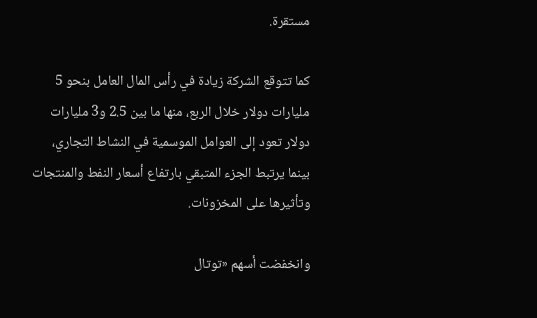مستقرة.

كما تتوقع الشركة زيادة في رأس المال العامل بنحو 5 مليارات دولار خلال الربع، منها ما بين 2.5 و3 مليارات دولار تعود إلى العوامل الموسمية في النشاط التجاري، بينما يرتبط الجزء المتبقي بارتفاع أسعار النفط والمنتجات وتأثيرها على المخزونات.

وانخفضت أسهم «توتال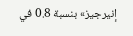إنيرجيز» بنسبة 0.8 في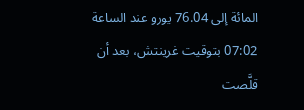المائة إلى 76.04 يورو عند الساعة 07:02 بتوقيت غرينتش، بعد أن قلَّصت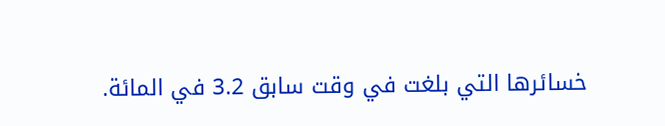خسائرها التي بلغت في وقت سابق 3.2 في المائة.